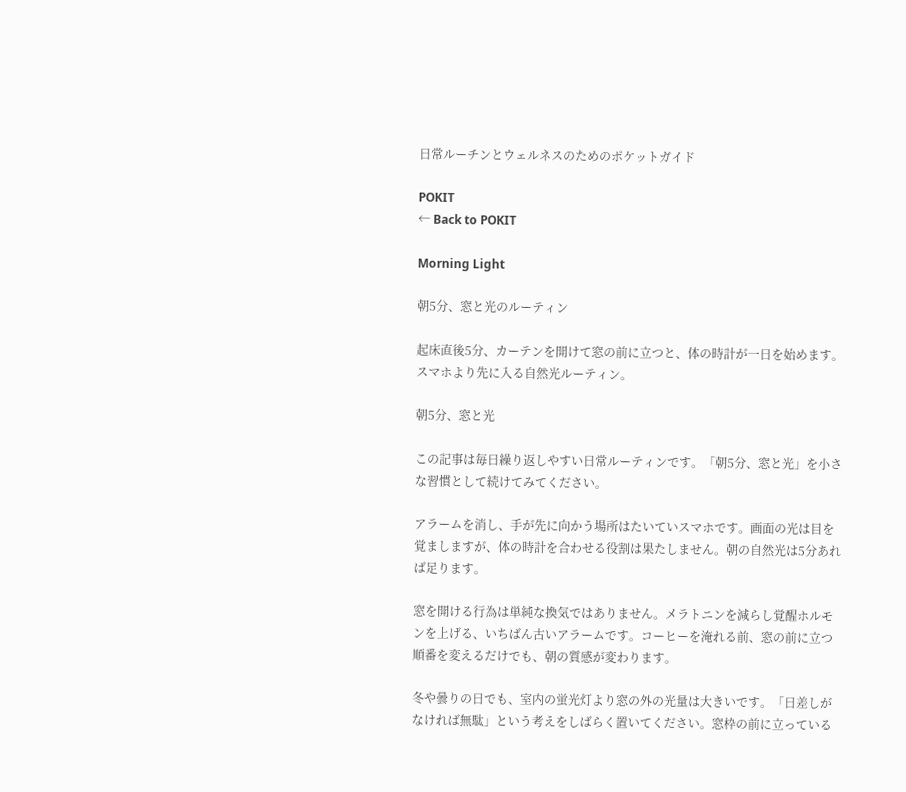日常ルーチンとウェルネスのためのポケットガイド

POKIT
← Back to POKIT

Morning Light

朝5分、窓と光のルーティン

起床直後5分、カーテンを開けて窓の前に立つと、体の時計が一日を始めます。スマホより先に入る自然光ルーティン。

朝5分、窓と光

この記事は毎日繰り返しやすい日常ルーティンです。「朝5分、窓と光」を小さな習慣として続けてみてください。

アラームを消し、手が先に向かう場所はたいていスマホです。画面の光は目を覚ましますが、体の時計を合わせる役割は果たしません。朝の自然光は5分あれば足ります。

窓を開ける行為は単純な換気ではありません。メラトニンを減らし覚醒ホルモンを上げる、いちばん古いアラームです。コーヒーを淹れる前、窓の前に立つ順番を変えるだけでも、朝の質感が変わります。

冬や曇りの日でも、室内の蛍光灯より窓の外の光量は大きいです。「日差しがなければ無駄」という考えをしばらく置いてください。窓枠の前に立っている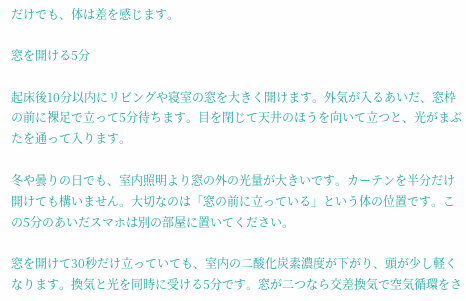だけでも、体は差を感じます。

窓を開ける5分

起床後10分以内にリビングや寝室の窓を大きく開けます。外気が入るあいだ、窓枠の前に裸足で立って5分待ちます。目を閉じて天井のほうを向いて立つと、光がまぶたを通って入ります。

冬や曇りの日でも、室内照明より窓の外の光量が大きいです。カーテンを半分だけ開けても構いません。大切なのは「窓の前に立っている」という体の位置です。この5分のあいだスマホは別の部屋に置いてください。

窓を開けて30秒だけ立っていても、室内の二酸化炭素濃度が下がり、頭が少し軽くなります。換気と光を同時に受ける5分です。窓が二つなら交差換気で空気循環をさ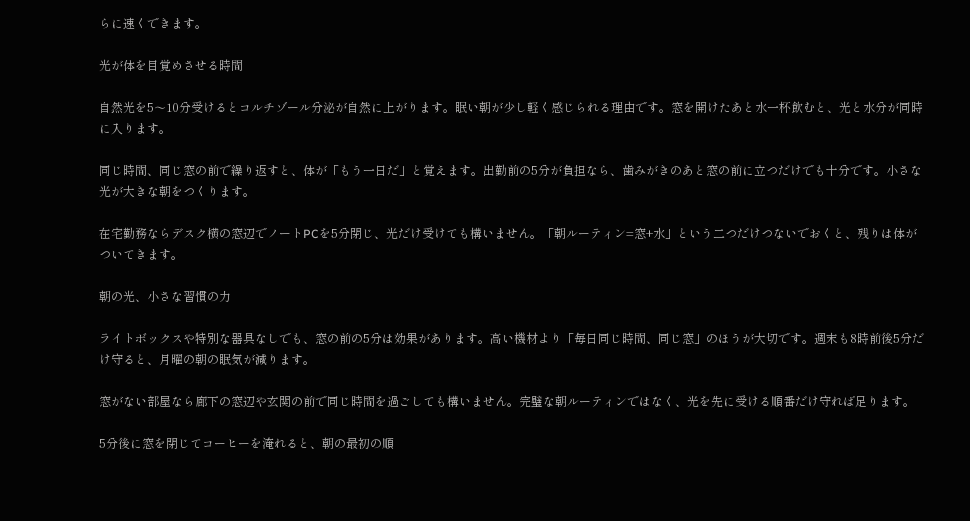らに速くできます。

光が体を目覚めさせる時間

自然光を5〜10分受けるとコルチゾール分泌が自然に上がります。眠い朝が少し軽く感じられる理由です。窓を開けたあと水一杯飲むと、光と水分が同時に入ります。

同じ時間、同じ窓の前で繰り返すと、体が「もう一日だ」と覚えます。出勤前の5分が負担なら、歯みがきのあと窓の前に立つだけでも十分です。小さな光が大きな朝をつくります。

在宅勤務ならデスク横の窓辺でノートPCを5分閉じ、光だけ受けても構いません。「朝ルーティン=窓+水」という二つだけつないでおくと、残りは体がついてきます。

朝の光、小さな習慣の力

ライトボックスや特別な器具なしでも、窓の前の5分は効果があります。高い機材より「毎日同じ時間、同じ窓」のほうが大切です。週末も8時前後5分だけ守ると、月曜の朝の眠気が減ります。

窓がない部屋なら廊下の窓辺や玄関の前で同じ時間を過ごしても構いません。完璧な朝ルーティンではなく、光を先に受ける順番だけ守れば足ります。

5分後に窓を閉じてコーヒーを淹れると、朝の最初の順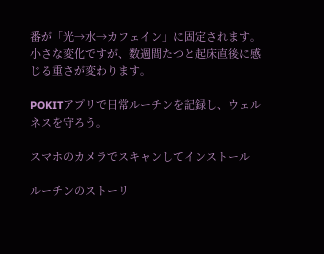番が「光→水→カフェイン」に固定されます。小さな変化ですが、数週間たつと起床直後に感じる重さが変わります。

POKITアプリで日常ルーチンを記録し、ウェルネスを守ろう。

スマホのカメラでスキャンしてインストール

ルーチンのストーリ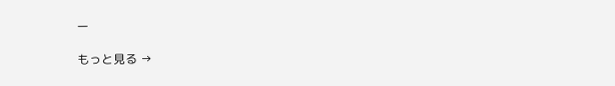ー

もっと見る →